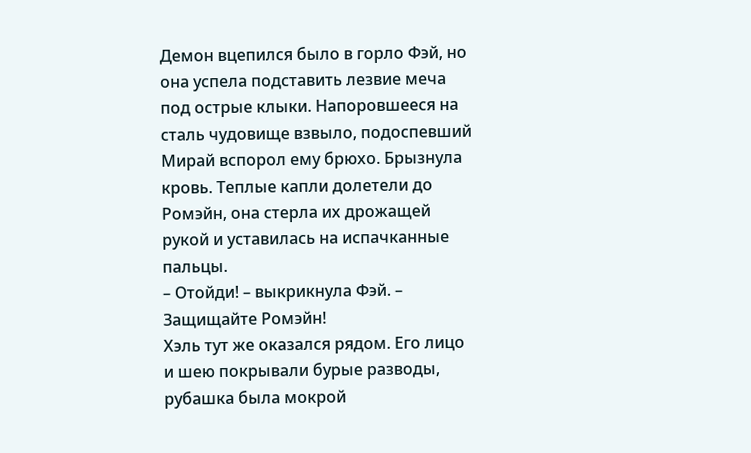Демон вцепился было в горло Фэй, но она успела подставить лезвие меча под острые клыки. Напоровшееся на сталь чудовище взвыло, подоспевший Мирай вспорол ему брюхо. Брызнула кровь. Теплые капли долетели до Ромэйн, она стерла их дрожащей рукой и уставилась на испачканные пальцы.
– Отойди! – выкрикнула Фэй. – Защищайте Ромэйн!
Хэль тут же оказался рядом. Его лицо и шею покрывали бурые разводы, рубашка была мокрой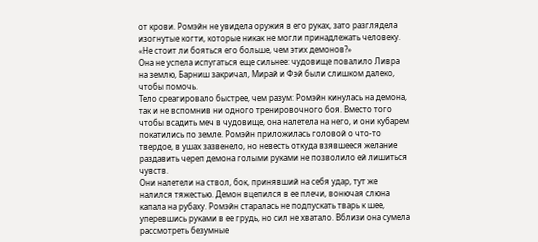от крови. Ромэйн не увидела оружия в его руках, зато разглядела изогнутые когти, которые никак не могли принадлежать человеку.
«Не стоит ли бояться его больше, чем этих демонов?»
Она не успела испугаться еще сильнее: чудовище повалило Ливра на землю, Барниш закричал, Мирай и Фэй были слишком далеко, чтобы помочь.
Тело среагировало быстрее, чем разум: Ромэйн кинулась на демона, так и не вспомнив ни одного тренировочного боя. Вместо того чтобы всадить меч в чудовище, она налетела на него, и они кубарем покатились по земле. Ромэйн приложилась головой о что-то твердое, в ушах зазвенело, но невесть откуда взявшееся желание раздавить череп демона голыми руками не позволило ей лишиться чувств.
Они налетели на ствол, бок, принявший на себя удар, тут же налился тяжестью. Демон вцепился в ее плечи, вонючая слюна капала на рубаху. Ромэйн старалась не подпускать тварь к шее, уперевшись руками в ее грудь, но сил не хватало. Вблизи она сумела рассмотреть безумные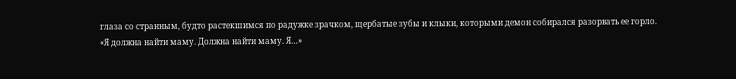глаза со странным, будто растекшимся по радужке зрачком, щербатые зубы и клыки, которыми демон собирался разорвать ее горло.
«Я должна найти маму. Должна найти маму. Я…»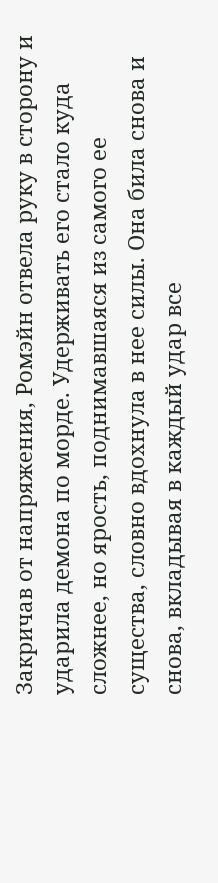Закричав от напряжения, Ромэйн отвела руку в сторону и ударила демона по морде. Удерживать его стало куда сложнее, но ярость, поднимавшаяся из самого ее существа, словно вдохнула в нее силы. Она била снова и снова, вкладывая в каждый удар все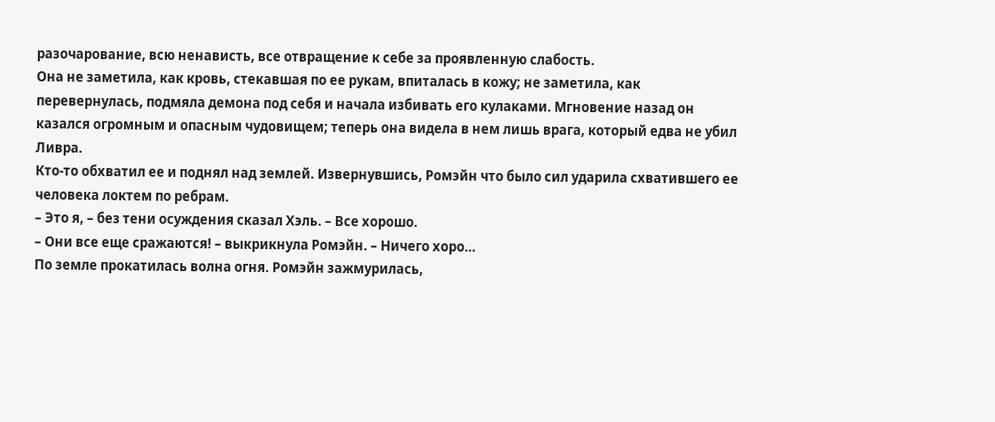разочарование, всю ненависть, все отвращение к себе за проявленную слабость.
Она не заметила, как кровь, стекавшая по ее рукам, впиталась в кожу; не заметила, как перевернулась, подмяла демона под себя и начала избивать его кулаками. Мгновение назад он казался огромным и опасным чудовищем; теперь она видела в нем лишь врага, который едва не убил Ливра.
Кто-то обхватил ее и поднял над землей. Извернувшись, Ромэйн что было сил ударила схватившего ее человека локтем по ребрам.
– Это я, – без тени осуждения сказал Хэль. – Все хорошо.
– Они все еще сражаются! – выкрикнула Ромэйн. – Ничего хоро…
По земле прокатилась волна огня. Ромэйн зажмурилась,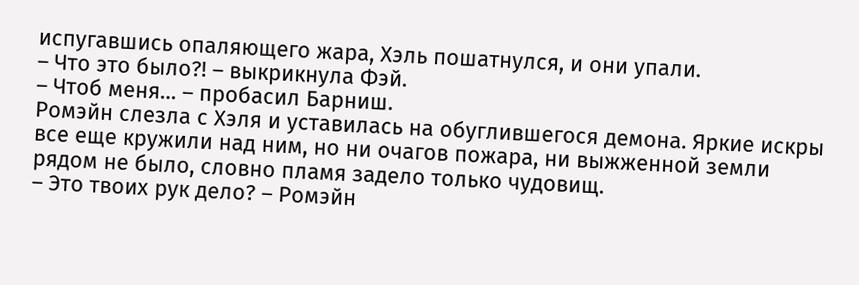испугавшись опаляющего жара, Хэль пошатнулся, и они упали.
– Что это было?! – выкрикнула Фэй.
– Чтоб меня… – пробасил Барниш.
Ромэйн слезла с Хэля и уставилась на обуглившегося демона. Яркие искры все еще кружили над ним, но ни очагов пожара, ни выжженной земли рядом не было, словно пламя задело только чудовищ.
– Это твоих рук дело? – Ромэйн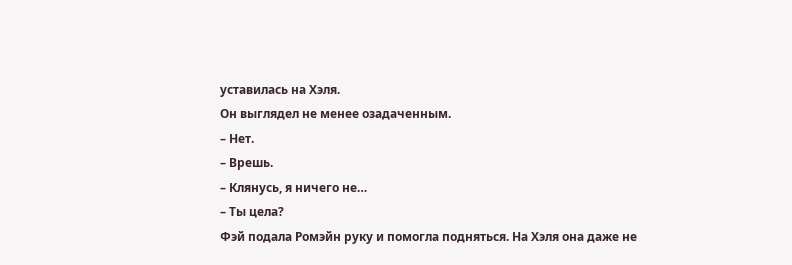уставилась на Хэля.
Он выглядел не менее озадаченным.
– Нет.
– Врешь.
– Клянусь, я ничего не…
– Ты цела?
Фэй подала Ромэйн руку и помогла подняться. На Хэля она даже не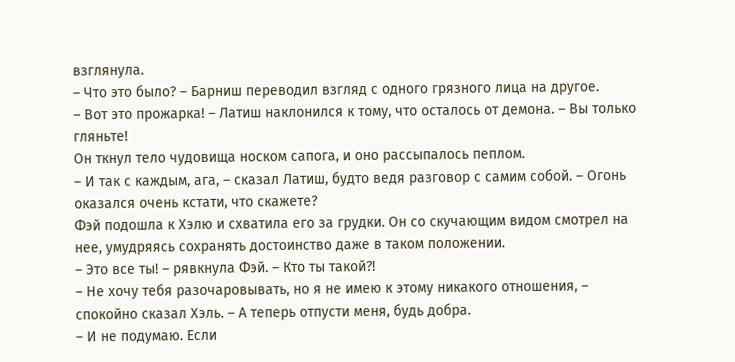взглянула.
– Что это было? – Барниш переводил взгляд с одного грязного лица на другое.
– Вот это прожарка! – Латиш наклонился к тому, что осталось от демона. – Вы только гляньте!
Он ткнул тело чудовища носком сапога, и оно рассыпалось пеплом.
– И так с каждым, ага, – сказал Латиш, будто ведя разговор с самим собой. – Огонь оказался очень кстати, что скажете?
Фэй подошла к Хэлю и схватила его за грудки. Он со скучающим видом смотрел на нее, умудряясь сохранять достоинство даже в таком положении.
– Это все ты! – рявкнула Фэй. – Кто ты такой?!
– Не хочу тебя разочаровывать, но я не имею к этому никакого отношения, – спокойно сказал Хэль. – А теперь отпусти меня, будь добра.
– И не подумаю. Если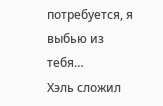потребуется, я выбью из тебя…
Хэль сложил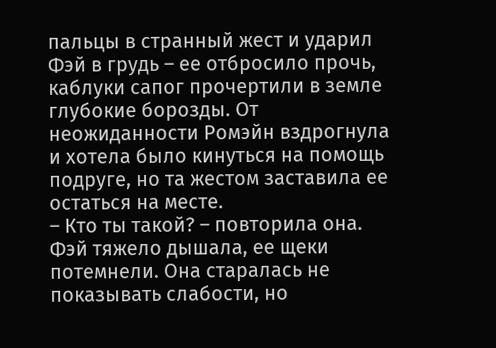пальцы в странный жест и ударил Фэй в грудь – ее отбросило прочь, каблуки сапог прочертили в земле глубокие борозды. От неожиданности Ромэйн вздрогнула и хотела было кинуться на помощь подруге, но та жестом заставила ее остаться на месте.
– Кто ты такой? – повторила она.
Фэй тяжело дышала, ее щеки потемнели. Она старалась не показывать слабости, но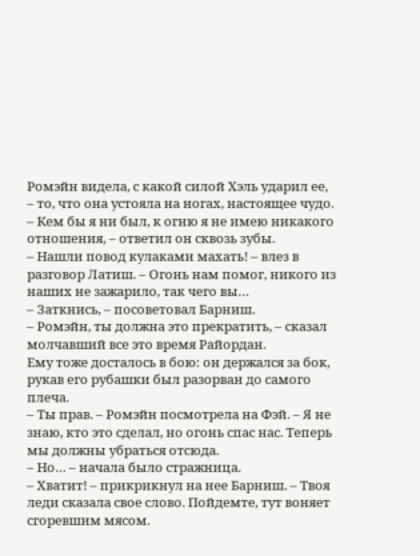Ромэйн видела, с какой силой Хэль ударил ее, – то, что она устояла на ногах, настоящее чудо.
– Кем бы я ни был, к огню я не имею никакого отношения, – ответил он сквозь зубы.
– Нашли повод кулаками махать! – влез в разговор Латиш. – Огонь нам помог, никого из наших не зажарило, так чего вы…
– Заткнись, – посоветовал Барниш.
– Ромэйн, ты должна это прекратить, – сказал молчавший все это время Райордан.
Ему тоже досталось в бою: он держался за бок, рукав его рубашки был разорван до самого плеча.
– Ты прав. – Ромэйн посмотрела на Фэй. – Я не знаю, кто это сделал, но огонь спас нас. Теперь мы должны убраться отсюда.
– Но… – начала было стражница.
– Хватит! – прикрикнул на нее Барниш. – Твоя леди сказала свое слово. Пойдемте, тут воняет сгоревшим мясом.